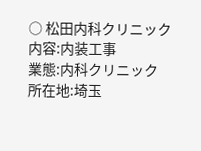○ 松田内科クリニック
内容:内装工事
業態:内科クリニック
所在地:埼玉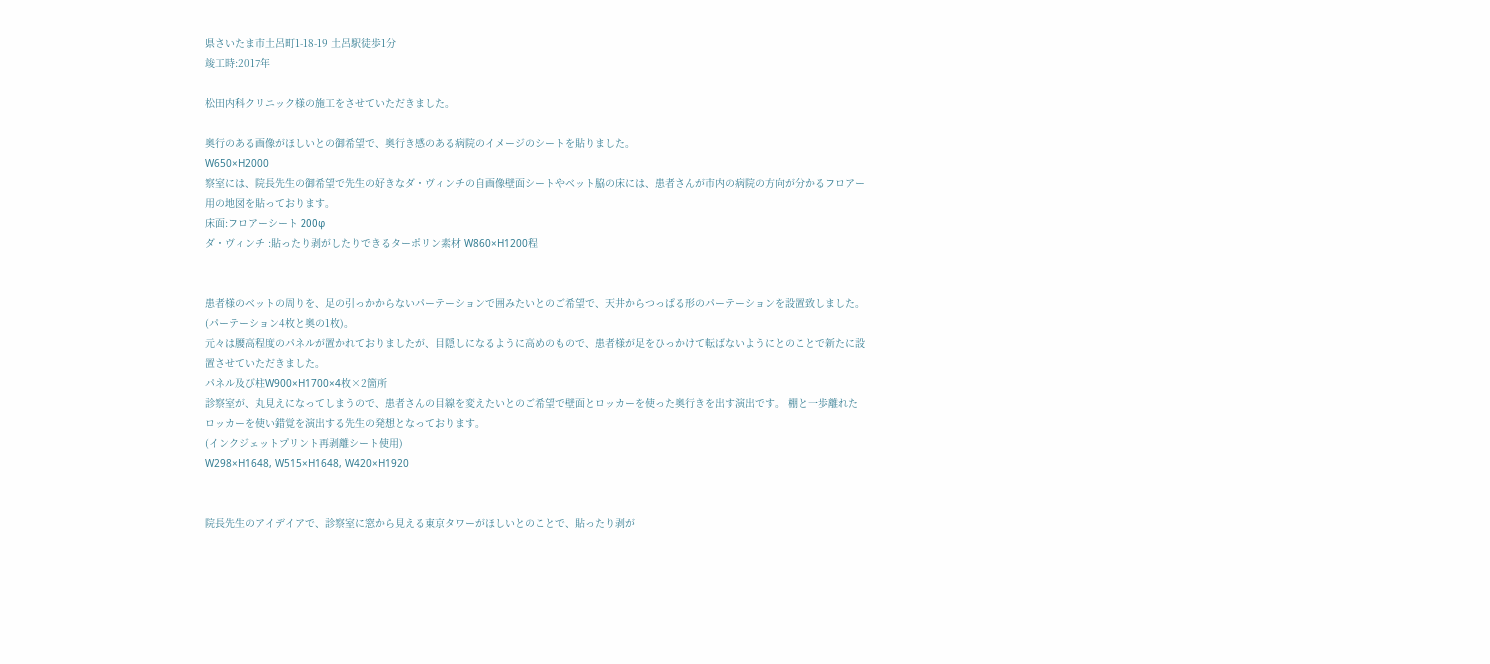県さいたま市土呂町1-18-19 土呂駅徒歩1分
竣工時:2017年

松田内科クリニック様の施工をさせていただきました。

奥行のある画像がほしいとの御希望で、奥行き感のある病院のイメージのシートを貼りました。
W650×H2000
察室には、院長先生の御希望で先生の好きなダ・ヴィンチの自画像壁面シートやベット脇の床には、患者さんが市内の病院の方向が分かるフロアー用の地図を貼っております。
床面:フロアーシート 200φ
ダ・ヴィンチ :貼ったり剥がしたりできるターポリン素材 W860×H1200程


患者様のベットの周りを、足の引っかからないパーテーションで囲みたいとのご希望で、天井からつっぱる形のパーテーションを設置致しました。 (パーテーション4枚と奥の1枚)。
元々は腰高程度のパネルが置かれておりましたが、目隠しになるように高めのもので、患者様が足をひっかけて転ばないようにとのことで新たに設置させていただきました。
パネル及び柱W900×H1700×4枚×2箇所
診察室が、丸見えになってしまうので、患者さんの目線を変えたいとのご希望で壁面とロッカーを使った奥行きを出す演出です。 棚と一歩離れたロッカーを使い錯覚を演出する先生の発想となっております。
(インクジェットプリント再剥離シート使用)
W298×H1648, W515×H1648, W420×H1920


院長先生のアイデイアで、診察室に窓から見える東京タワーがほしいとのことで、貼ったり剥が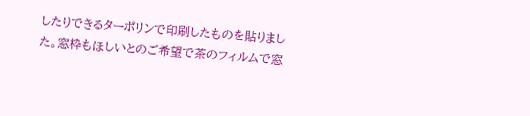したりできるターポリンで印刷したものを貼りました。窓枠もほしいとのご希望で茶のフィルムで窓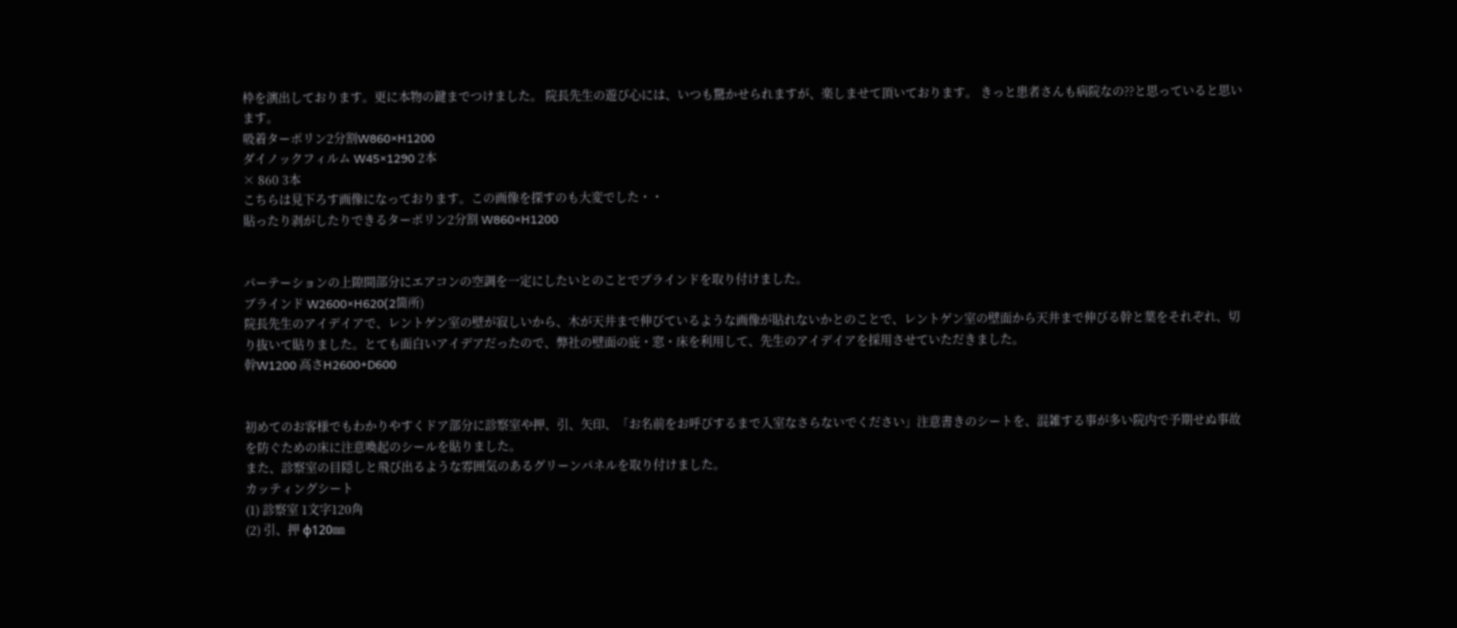枠を演出しております。更に本物の鍵までつけました。 院長先生の遊び心には、いつも驚かせられますが、楽しませて頂いております。 きっと患者さんも病院なの??と思っていると思います。
吸着ターポリン2分割W860×H1200
ダイノックフィルム W45×1290 2本
× 860 3本
こちらは見下ろす画像になっております。この画像を探すのも大変でした・・
貼ったり剥がしたりできるターポリン2分割 W860×H1200


パーテーションの上隙間部分にエアコンの空調を一定にしたいとのことでブラインドを取り付けました。
ブラインド W2600×H620(2箇所)
院長先生のアイデイアで、レントゲン室の壁が寂しいから、木が天井まで伸びているような画像が貼れないかとのことで、レントゲン室の壁面から天井まで伸びる幹と葉をそれぞれ、切り抜いて貼りました。とても面白いアイデアだったので、弊社の壁面の庇・窓・床を利用して、先生のアイデイアを採用させていただきました。
幹W1200 高さH2600+D600


初めてのお客様でもわかりやすくドア部分に診察室や押、引、矢印、「お名前をお呼びするまで入室なさらないでください」注意書きのシートを、混雑する事が多い院内で予期せぬ事故を防ぐための床に注意喚起のシールを貼りました。
また、診察室の目隠しと飛び出るような雰囲気のあるグリーンパネルを取り付けました。
カッティングシート
(1) 診察室 1文字120角
(2) 引、押 φ120㎜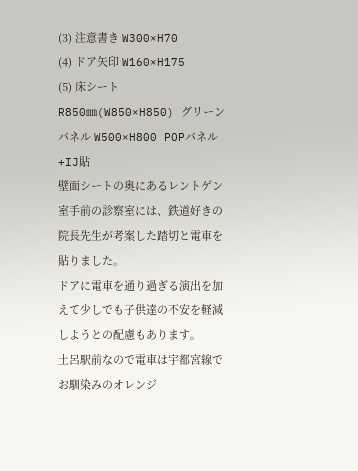(3) 注意書き W300×H70
(4) ドア矢印 W160×H175
(5) 床シート R850㎜(W850×H850) グリーンパネル W500×H800 POPパネル+IJ貼
壁面シートの奥にあるレントゲン室手前の診察室には、鉄道好きの院長先生が考案した踏切と電車を貼りました。
ドアに電車を通り過ぎる演出を加えて少しでも子供達の不安を軽減しようとの配慮もあります。
土呂駅前なので電車は宇都宮線でお馴染みのオレンジ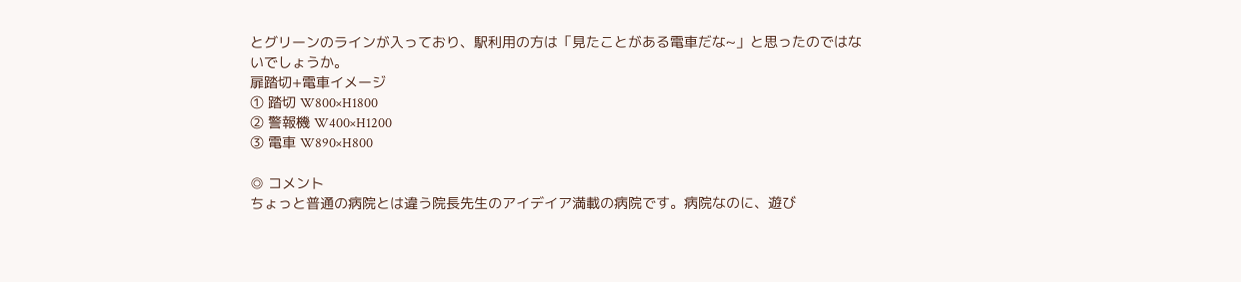とグリーンのラインが入っており、駅利用の方は「見たことがある電車だな~」と思ったのではないでしょうか。
扉踏切+電車イメージ
① 踏切 W800×H1800
② 警報機 W400×H1200
③ 電車 W890×H800

◎ コメント
ちょっと普通の病院とは違う院長先生のアイデイア満載の病院です。病院なのに、遊び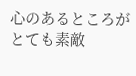心のあるところがとても素敵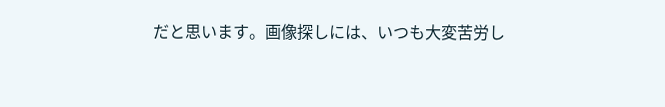だと思います。画像探しには、いつも大変苦労し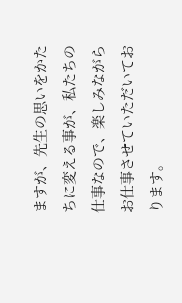ますが、先生の思いをかたちに変える事が、私たちの仕事なので、楽しみながらお仕事させていただいております。